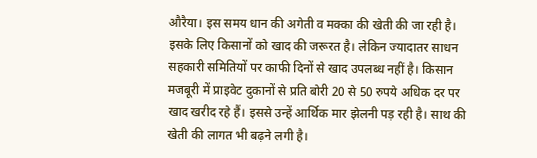औरैया। इस समय धान की अगेती व मक्का की खेती की जा रही है। इसके लिए किसानों को खाद की जरूरत है। लेकिन ज्यादातर साधन सहकारी समितियों पर काफी दिनों से खाद उपलब्ध नहीं है। किसान मजबूरी में प्राइवेट दुकानों से प्रति बोरी 20 से 50 रुपये अधिक दर पर खाद खरीद रहे हैं। इससे उन्हें आर्थिक मार झेलनी पड़ रही है। साथ की खेती की लागत भी बढ़ने लगी है।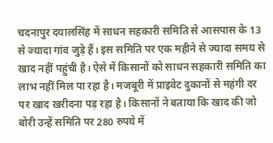चदनापुर दयालसिंह में साधन सहकारी समिति से आसपास के 13 से ज्यादा गांव जुड़े हैं। इस समिति पर एक महीने से ज्यादा समय से खाद नहीं पहुंची है। ऐसे में किसानों को साधन सहकारी समिति का लाभ नहीं मिल पा रहा है। मजबूरी में प्राइवेट दुकानों से महंगी दर पर खाद खरीदना पड़ रहा है। किसानों ने बताया कि खाद की जो बोरी उन्हें समिति पर 280 रुपये में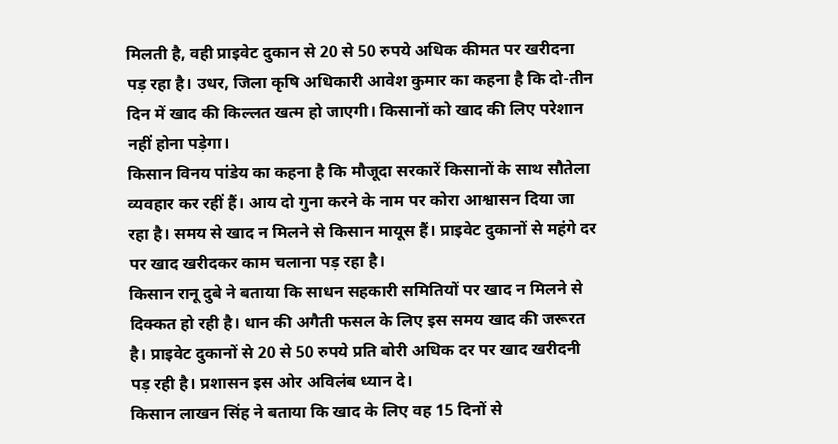मिलती है, वही प्राइवेट दुकान से 20 से 50 रुपये अधिक कीमत पर खरीदना पड़ रहा है। उधर, जिला कृषि अधिकारी आवेश कुमार का कहना है कि दो-तीन दिन में खाद की किल्लत खत्म हो जाएगी। किसानों को खाद की लिए परेशान नहीं होना पड़ेगा।
किसान विनय पांडेय का कहना है कि मौजूदा सरकारें किसानों के साथ सौतेला व्यवहार कर रहीं हैं। आय दो गुना करने के नाम पर कोरा आश्वासन दिया जा रहा है। समय से खाद न मिलने से किसान मायूस हैं। प्राइवेट दुकानों से महंगे दर पर खाद खरीदकर काम चलाना पड़ रहा है।
किसान रानू दुबे ने बताया कि साधन सहकारी समितियों पर खाद न मिलने से दिक्कत हो रही है। धान की अगैती फसल के लिए इस समय खाद की जरूरत है। प्राइवेट दुकानों से 20 से 50 रुपये प्रति बोरी अधिक दर पर खाद खरीदनी पड़ रही है। प्रशासन इस ओर अविलंब ध्यान दे।
किसान लाखन सिंह ने बताया कि खाद के लिए वह 15 दिनों से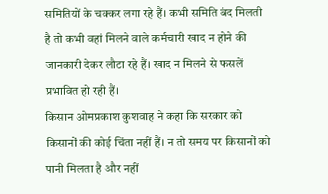समितियों के चक्कर लगा रहे हैं। कभी समिति बंद मिलती है तो कभी वहां मिलने वाले कर्मचारी खाद न होने की जानकारी देकर लौटा रहे हैं। खाद न मिलने से फसलें प्रभावित हो रही हैं।
किसान ओमप्रकाश कुशवाह ने कहा कि सरकार को किसानों की कोई चिंता नहीं हैं। न तो समय पर किसानों को पानी मिलता है और नहीं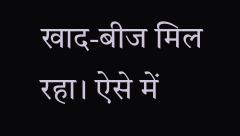खाद-बीज मिल रहा। ऐसे में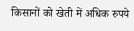किसानों को खेती में अधिक रुपये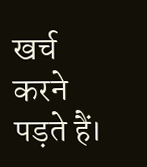खर्च करने पड़ते हैं।